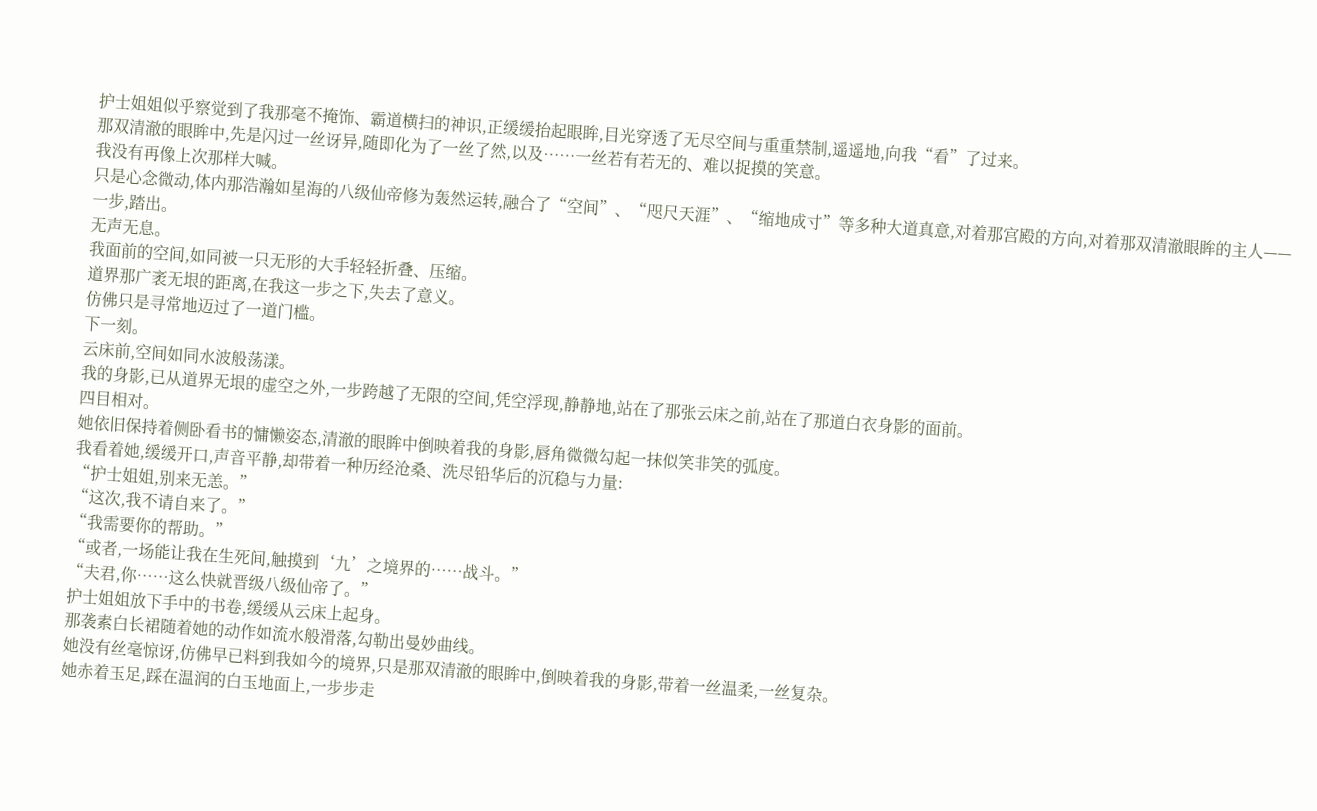护士姐姐似乎察觉到了我那毫不掩饰、霸道横扫的神识,正缓缓抬起眼眸,目光穿透了无尽空间与重重禁制,遥遥地,向我“看”了过来。
那双清澈的眼眸中,先是闪过一丝讶异,随即化为了一丝了然,以及……一丝若有若无的、难以捉摸的笑意。
我没有再像上次那样大喊。
只是心念微动,体内那浩瀚如星海的八级仙帝修为轰然运转,融合了“空间”、“咫尺天涯”、“缩地成寸”等多种大道真意,对着那宫殿的方向,对着那双清澈眼眸的主人——
一步,踏出。
无声无息。
我面前的空间,如同被一只无形的大手轻轻折叠、压缩。
道界那广袤无垠的距离,在我这一步之下,失去了意义。
仿佛只是寻常地迈过了一道门槛。
下一刻。
云床前,空间如同水波般荡漾。
我的身影,已从道界无垠的虚空之外,一步跨越了无限的空间,凭空浮现,静静地,站在了那张云床之前,站在了那道白衣身影的面前。
四目相对。
她依旧保持着侧卧看书的慵懒姿态,清澈的眼眸中倒映着我的身影,唇角微微勾起一抹似笑非笑的弧度。
我看着她,缓缓开口,声音平静,却带着一种历经沧桑、洗尽铅华后的沉稳与力量:
“护士姐姐,别来无恙。”
“这次,我不请自来了。”
“我需要你的帮助。”
“或者,一场能让我在生死间,触摸到‘九’之境界的……战斗。”
“夫君,你……这么快就晋级八级仙帝了。”
护士姐姐放下手中的书卷,缓缓从云床上起身。
那袭素白长裙随着她的动作如流水般滑落,勾勒出曼妙曲线。
她没有丝毫惊讶,仿佛早已料到我如今的境界,只是那双清澈的眼眸中,倒映着我的身影,带着一丝温柔,一丝复杂。
她赤着玉足,踩在温润的白玉地面上,一步步走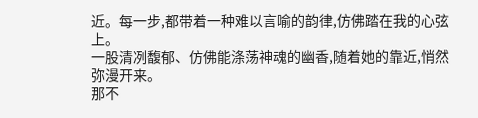近。每一步,都带着一种难以言喻的韵律,仿佛踏在我的心弦上。
一股清冽馥郁、仿佛能涤荡神魂的幽香,随着她的靠近,悄然弥漫开来。
那不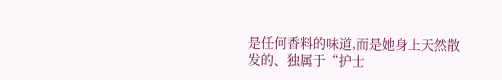是任何香料的味道,而是她身上天然散发的、独属于“护士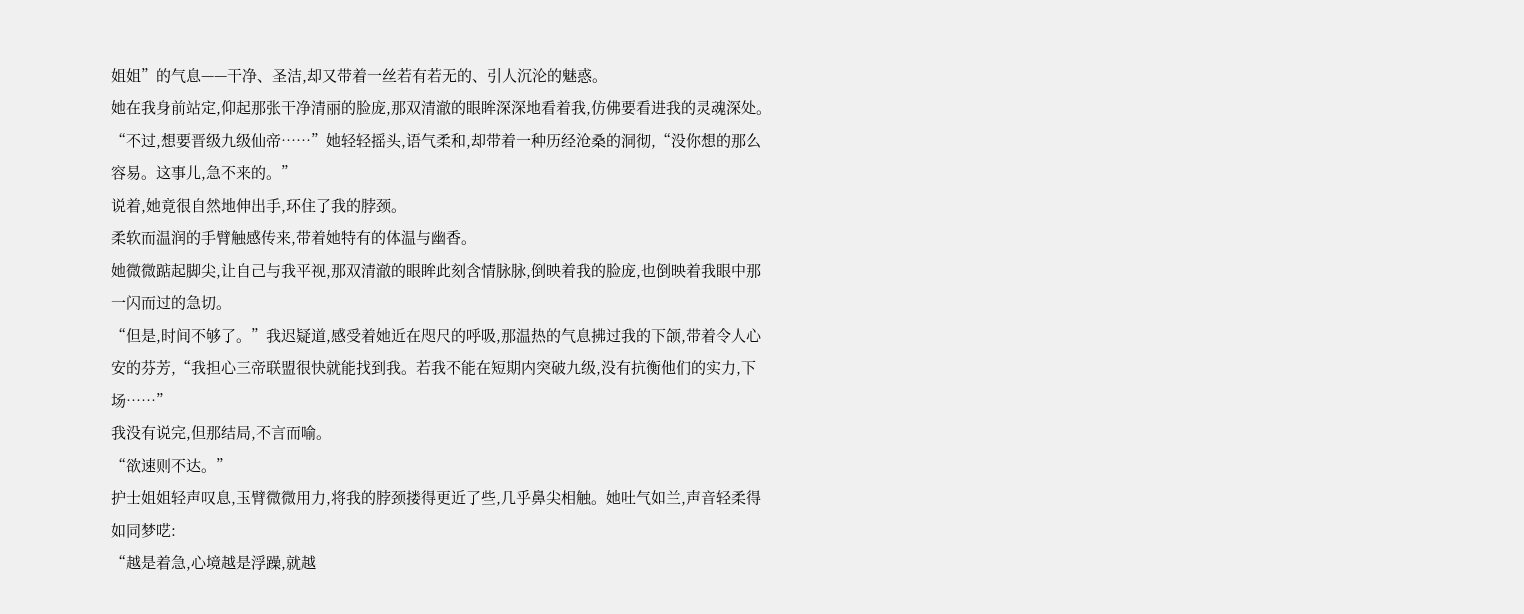姐姐”的气息——干净、圣洁,却又带着一丝若有若无的、引人沉沦的魅惑。
她在我身前站定,仰起那张干净清丽的脸庞,那双清澈的眼眸深深地看着我,仿佛要看进我的灵魂深处。
“不过,想要晋级九级仙帝……”她轻轻摇头,语气柔和,却带着一种历经沧桑的洞彻,“没你想的那么容易。这事儿,急不来的。”
说着,她竟很自然地伸出手,环住了我的脖颈。
柔软而温润的手臂触感传来,带着她特有的体温与幽香。
她微微踮起脚尖,让自己与我平视,那双清澈的眼眸此刻含情脉脉,倒映着我的脸庞,也倒映着我眼中那一闪而过的急切。
“但是,时间不够了。”我迟疑道,感受着她近在咫尺的呼吸,那温热的气息拂过我的下颌,带着令人心安的芬芳,“我担心三帝联盟很快就能找到我。若我不能在短期内突破九级,没有抗衡他们的实力,下场……”
我没有说完,但那结局,不言而喻。
“欲速则不达。”
护士姐姐轻声叹息,玉臂微微用力,将我的脖颈搂得更近了些,几乎鼻尖相触。她吐气如兰,声音轻柔得如同梦呓:
“越是着急,心境越是浮躁,就越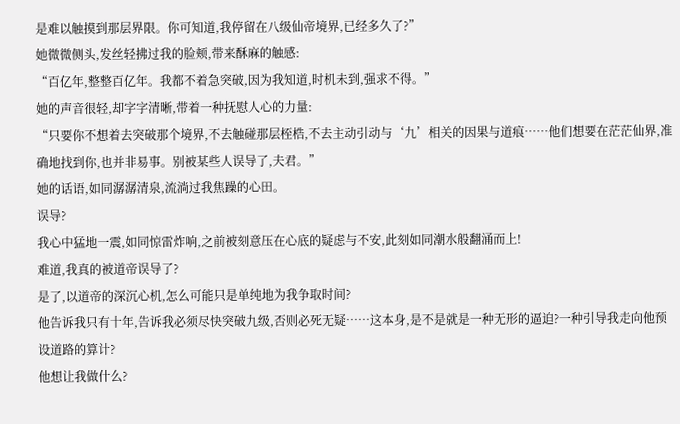是难以触摸到那层界限。你可知道,我停留在八级仙帝境界,已经多久了?”
她微微侧头,发丝轻拂过我的脸颊,带来酥麻的触感:
“百亿年,整整百亿年。我都不着急突破,因为我知道,时机未到,强求不得。”
她的声音很轻,却字字清晰,带着一种抚慰人心的力量:
“只要你不想着去突破那个境界,不去触碰那层桎梏,不去主动引动与‘九’相关的因果与道痕……他们想要在茫茫仙界,准确地找到你,也并非易事。别被某些人误导了,夫君。”
她的话语,如同潺潺清泉,流淌过我焦躁的心田。
误导?
我心中猛地一震,如同惊雷炸响,之前被刻意压在心底的疑虑与不安,此刻如同潮水般翻涌而上!
难道,我真的被道帝误导了?
是了,以道帝的深沉心机,怎么可能只是单纯地为我争取时间?
他告诉我只有十年,告诉我必须尽快突破九级,否则必死无疑……这本身,是不是就是一种无形的逼迫?一种引导我走向他预设道路的算计?
他想让我做什么?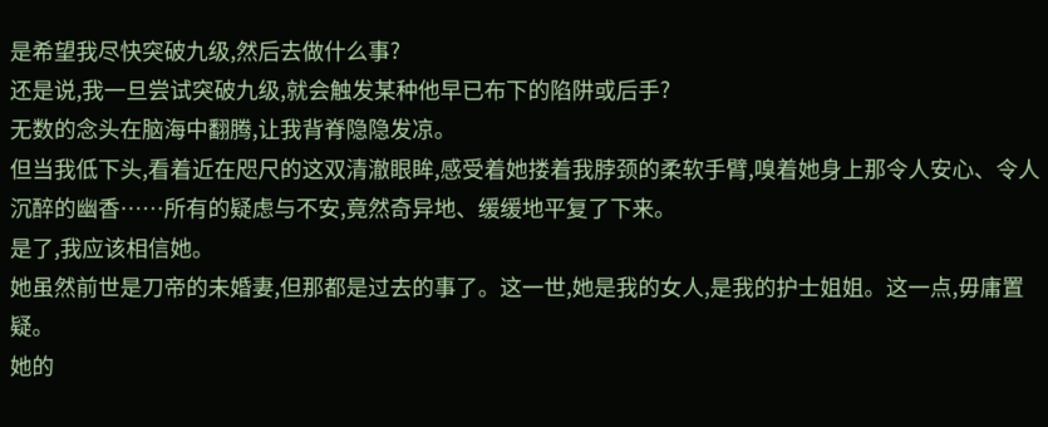是希望我尽快突破九级,然后去做什么事?
还是说,我一旦尝试突破九级,就会触发某种他早已布下的陷阱或后手?
无数的念头在脑海中翻腾,让我背脊隐隐发凉。
但当我低下头,看着近在咫尺的这双清澈眼眸,感受着她搂着我脖颈的柔软手臂,嗅着她身上那令人安心、令人沉醉的幽香……所有的疑虑与不安,竟然奇异地、缓缓地平复了下来。
是了,我应该相信她。
她虽然前世是刀帝的未婚妻,但那都是过去的事了。这一世,她是我的女人,是我的护士姐姐。这一点,毋庸置疑。
她的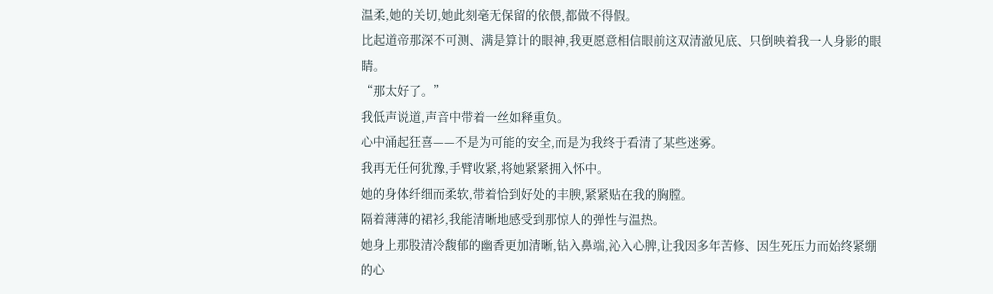温柔,她的关切,她此刻毫无保留的依偎,都做不得假。
比起道帝那深不可测、满是算计的眼神,我更愿意相信眼前这双清澈见底、只倒映着我一人身影的眼睛。
“那太好了。”
我低声说道,声音中带着一丝如释重负。
心中涌起狂喜——不是为可能的安全,而是为我终于看清了某些迷雾。
我再无任何犹豫,手臂收紧,将她紧紧拥入怀中。
她的身体纤细而柔软,带着恰到好处的丰腴,紧紧贴在我的胸膛。
隔着薄薄的裙衫,我能清晰地感受到那惊人的弹性与温热。
她身上那股清冷馥郁的幽香更加清晰,钻入鼻端,沁入心脾,让我因多年苦修、因生死压力而始终紧绷的心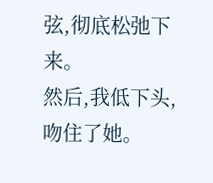弦,彻底松弛下来。
然后,我低下头,吻住了她。